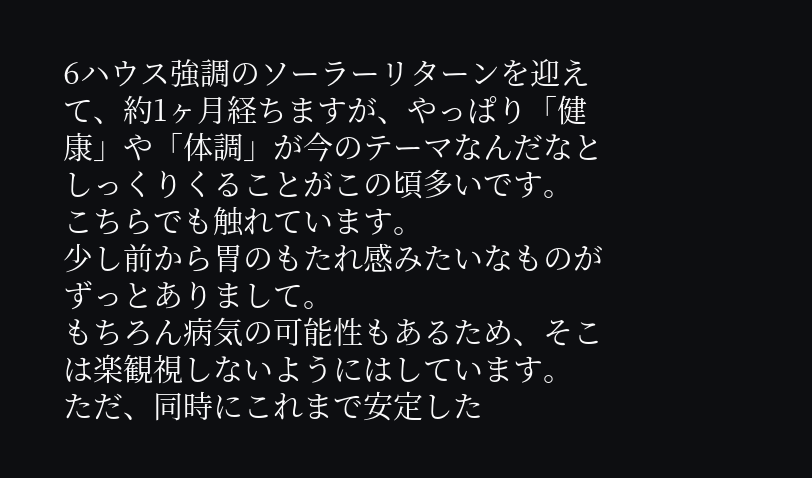6ハウス強調のソーラーリターンを迎えて、約1ヶ月経ちますが、やっぱり「健康」や「体調」が今のテーマなんだなとしっくりくることがこの頃多いです。
こちらでも触れています。
少し前から胃のもたれ感みたいなものがずっとありまして。
もちろん病気の可能性もあるため、そこは楽観視しないようにはしています。
ただ、同時にこれまで安定した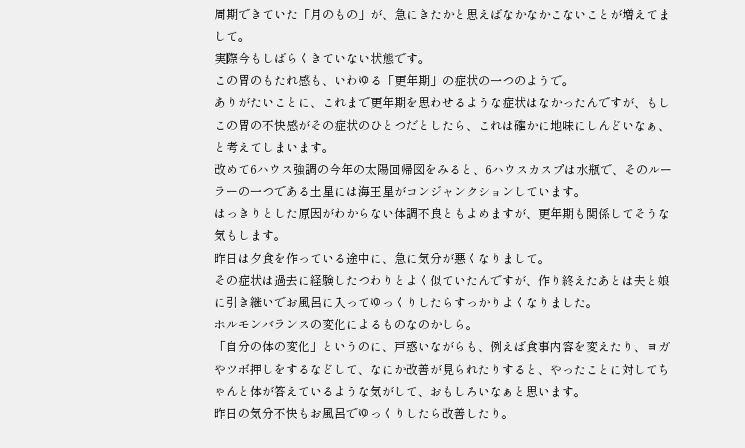周期できていた「月のもの」が、急にきたかと思えばなかなかこないことが増えてまして。
実際今もしばらくきていない状態です。
この胃のもたれ感も、いわゆる「更年期」の症状の一つのようで。
ありがたいことに、これまで更年期を思わせるような症状はなかったんですが、もしこの胃の不快感がその症状のひとつだとしたら、これは確かに地味にしんどいなぁ、と考えてしまいます。
改めて6ハウス強調の今年の太陽回帰図をみると、6ハウスカスプは水瓶で、そのルーラーの一つである土星には海王星がコンジャンクションしています。
はっきりとした原因がわからない体調不良ともよめますが、更年期も関係してそうな気もします。
昨日は夕食を作っている途中に、急に気分が悪くなりまして。
その症状は過去に経験したつわりとよく似ていたんですが、作り終えたあとは夫と娘に引き継いでお風呂に入ってゆっくりしたらすっかりよくなりました。
ホルモンバランスの変化によるものなのかしら。
「自分の体の変化」というのに、戸惑いながらも、例えば食事内容を変えたり、ヨガやツボ押しをするなどして、なにか改善が見られたりすると、やったことに対してちゃんと体が答えているような気がして、おもしろいなぁと思います。
昨日の気分不快もお風呂でゆっくりしたら改善したり。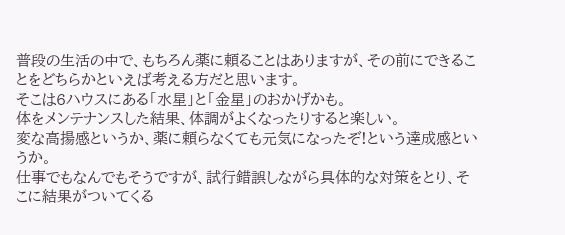普段の生活の中で、もちろん薬に頼ることはありますが、その前にできることをどちらかといえば考える方だと思います。
そこは6ハウスにある「水星」と「金星」のおかげかも。
体をメンテナンスした結果、体調がよくなったりすると楽しい。
変な高揚感というか、薬に頼らなくても元気になったぞ!という達成感というか。
仕事でもなんでもそうですが、試行錯誤しながら具体的な対策をとり、そこに結果がついてくる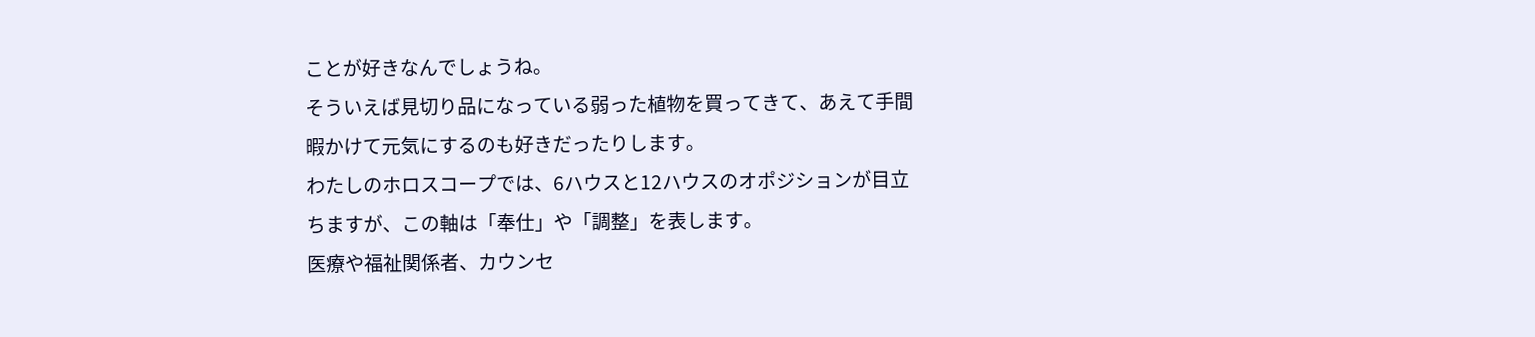ことが好きなんでしょうね。
そういえば見切り品になっている弱った植物を買ってきて、あえて手間暇かけて元気にするのも好きだったりします。
わたしのホロスコープでは、6ハウスと12ハウスのオポジションが目立ちますが、この軸は「奉仕」や「調整」を表します。
医療や福祉関係者、カウンセ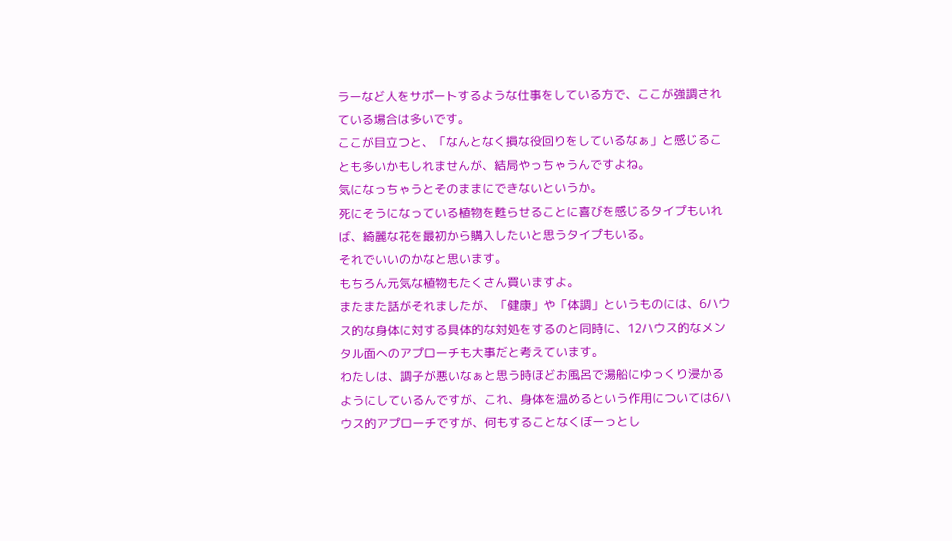ラーなど人をサポートするような仕事をしている方で、ここが強調されている場合は多いです。
ここが目立つと、「なんとなく損な役回りをしているなぁ」と感じることも多いかもしれませんが、結局やっちゃうんですよね。
気になっちゃうとそのままにできないというか。
死にそうになっている植物を甦らせることに喜びを感じるタイプもいれば、綺麗な花を最初から購入したいと思うタイプもいる。
それでいいのかなと思います。
もちろん元気な植物もたくさん買いますよ。
またまた話がそれましたが、「健康」や「体調」というものには、6ハウス的な身体に対する具体的な対処をするのと同時に、12ハウス的なメンタル面へのアプローチも大事だと考えています。
わたしは、調子が悪いなぁと思う時ほどお風呂で湯船にゆっくり浸かるようにしているんですが、これ、身体を温めるという作用については6ハウス的アプローチですが、何もすることなくぼーっとし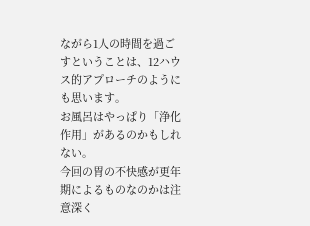ながら1人の時間を過ごすということは、12ハウス的アプローチのようにも思います。
お風呂はやっぱり「浄化作用」があるのかもしれない。
今回の胃の不快感が更年期によるものなのかは注意深く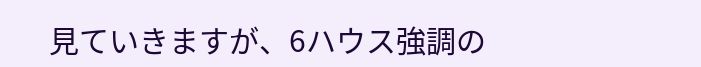見ていきますが、6ハウス強調の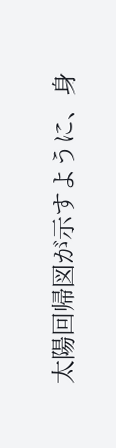太陽回帰図が示すように、身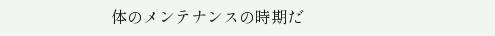体のメンテナンスの時期だ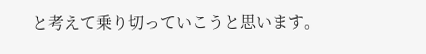と考えて乗り切っていこうと思います。